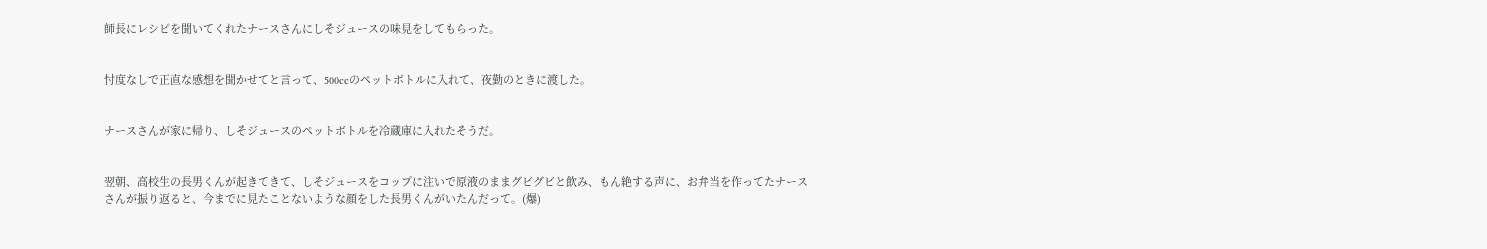師長にレシピを聞いてくれたナースさんにしそジュースの味見をしてもらった。


忖度なしで正直な感想を聞かせてと言って、500ccのペットボトルに入れて、夜勤のときに渡した。


ナースさんが家に帰り、しそジュースのペットボトルを冷蔵庫に入れたそうだ。


翌朝、高校生の長男くんが起きてきて、しそジュースをコップに注いで原液のままグビグビと飲み、もん絶する声に、お弁当を作ってたナースさんが振り返ると、今までに見たことないような顔をした長男くんがいたんだって。(爆)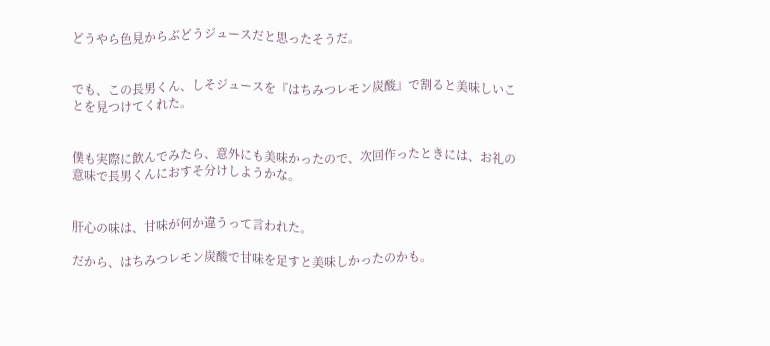どうやら色見からぶどうジュースだと思ったそうだ。


でも、この長男くん、しそジュースを『はちみつレモン炭酸』で割ると美味しいことを見つけてくれた。


僕も実際に飲んでみたら、意外にも美味かったので、次回作ったときには、お礼の意味で長男くんにおすそ分けしようかな。


肝心の味は、甘味が何か違うって言われた。

だから、はちみつレモン炭酸で甘味を足すと美味しかったのかも。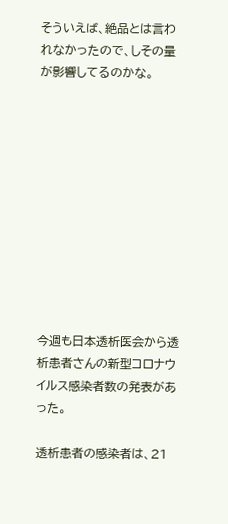そういえば、絶品とは言われなかったので、しその量が影響してるのかな。











今週も日本透析医会から透析患者さんの新型コロナウイルス感染者数の発表があった。

透析患者の感染者は、21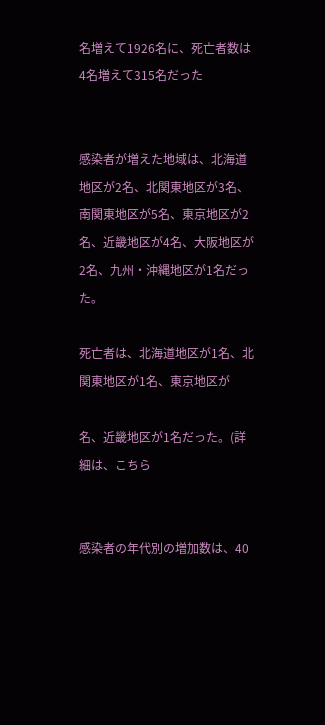名増えて1926名に、死亡者数は4名増えて315名だった


感染者が増えた地域は、北海道地区が2名、北関東地区が3名、南関東地区が5名、東京地区が2名、近畿地区が4名、大阪地区が2名、九州・沖縄地区が1名だった。

死亡者は、北海道地区が1名、北関東地区が1名、東京地区が

名、近畿地区が1名だった。(詳細は、こちら


感染者の年代別の増加数は、40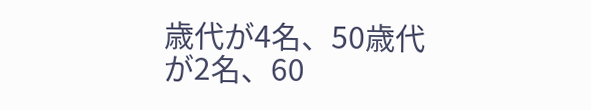歳代が4名、50歳代が2名、60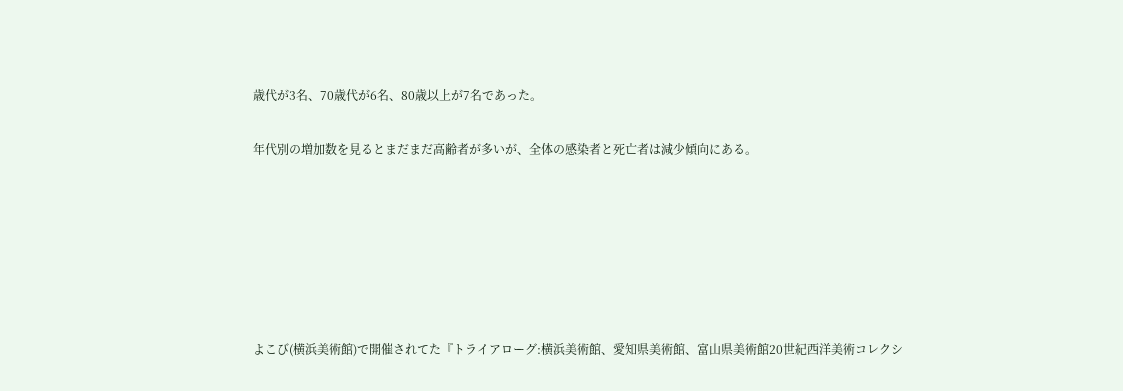歳代が3名、70歳代が6名、80歳以上が7名であった。


年代別の増加数を見るとまだまだ高齢者が多いが、全体の感染者と死亡者は減少傾向にある。










よこび(横浜美術館)で開催されてた『トライアローグ:横浜美術館、愛知県美術館、富山県美術館20世紀西洋美術コレクシ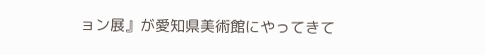ョン展』が愛知県美術館にやってきて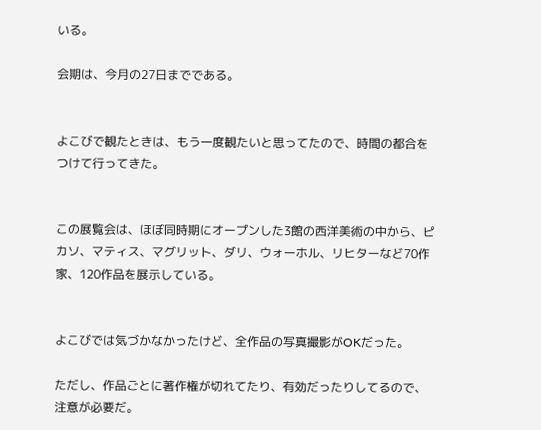いる。

会期は、今月の27日までである。


よこびで観たときは、もう一度観たいと思ってたので、時間の都合をつけて行ってきた。


この展覧会は、ほぼ同時期にオープンした3館の西洋美術の中から、ピカソ、マティス、マグリット、ダリ、ウォーホル、リヒターなど70作家、120作品を展示している。


よこびでは気づかなかったけど、全作品の写真撮影がOKだった。

ただし、作品ごとに著作権が切れてたり、有効だったりしてるので、注意が必要だ。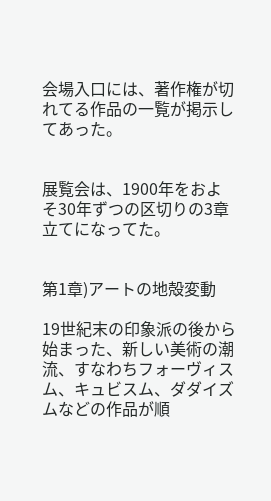会場入口には、著作権が切れてる作品の一覧が掲示してあった。


展覧会は、1900年をおよそ30年ずつの区切りの3章立てになってた。


第1章)アートの地殻変動

19世紀末の印象派の後から始まった、新しい美術の潮流、すなわちフォーヴィスム、キュビスム、ダダイズムなどの作品が順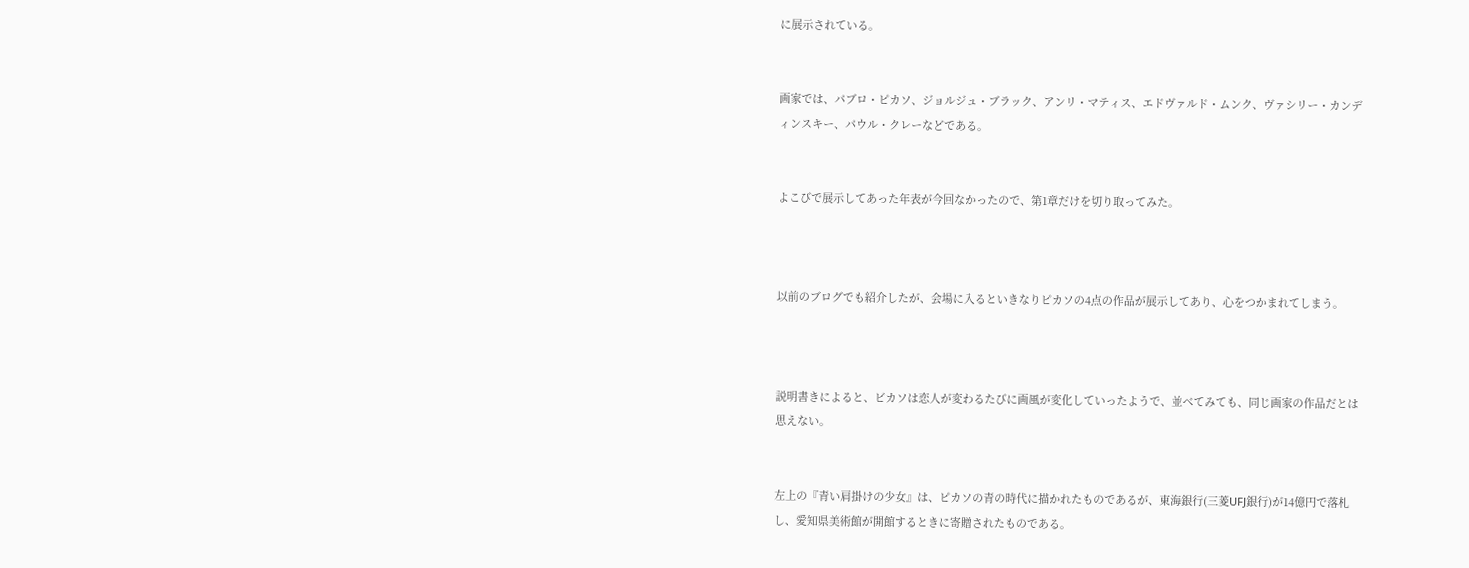に展示されている。


画家では、パブロ・ピカソ、ジョルジュ・ブラック、アンリ・マティス、エドヴァルド・ムンク、ヴァシリー・カンディンスキー、パウル・クレーなどである。


よこびで展示してあった年表が今回なかったので、第1章だけを切り取ってみた。



以前のブログでも紹介したが、会場に入るといきなりピカソの4点の作品が展示してあり、心をつかまれてしまう。



説明書きによると、ビカソは恋人が変わるたびに画風が変化していったようで、並べてみても、同じ画家の作品だとは思えない。


左上の『青い肩掛けの少女』は、ピカソの青の時代に描かれたものであるが、東海銀行(三菱UFJ銀行)が14億円で落札し、愛知県美術館が開館するときに寄贈されたものである。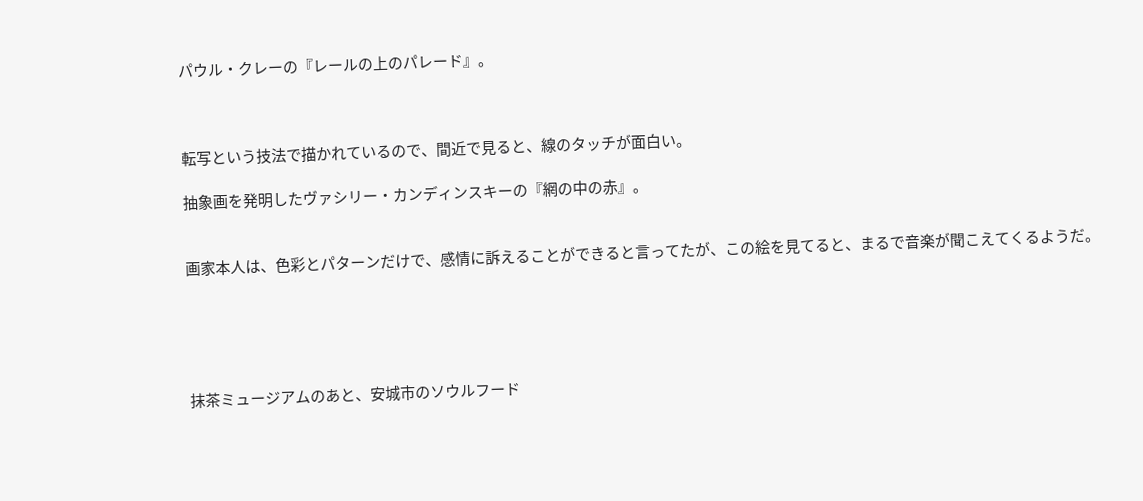パウル・クレーの『レールの上のパレード』。



転写という技法で描かれているので、間近で見ると、線のタッチが面白い。

抽象画を発明したヴァシリー・カンディンスキーの『網の中の赤』。


画家本人は、色彩とパターンだけで、感情に訴えることができると言ってたが、この絵を見てると、まるで音楽が聞こえてくるようだ。





抹茶ミュージアムのあと、安城市のソウルフード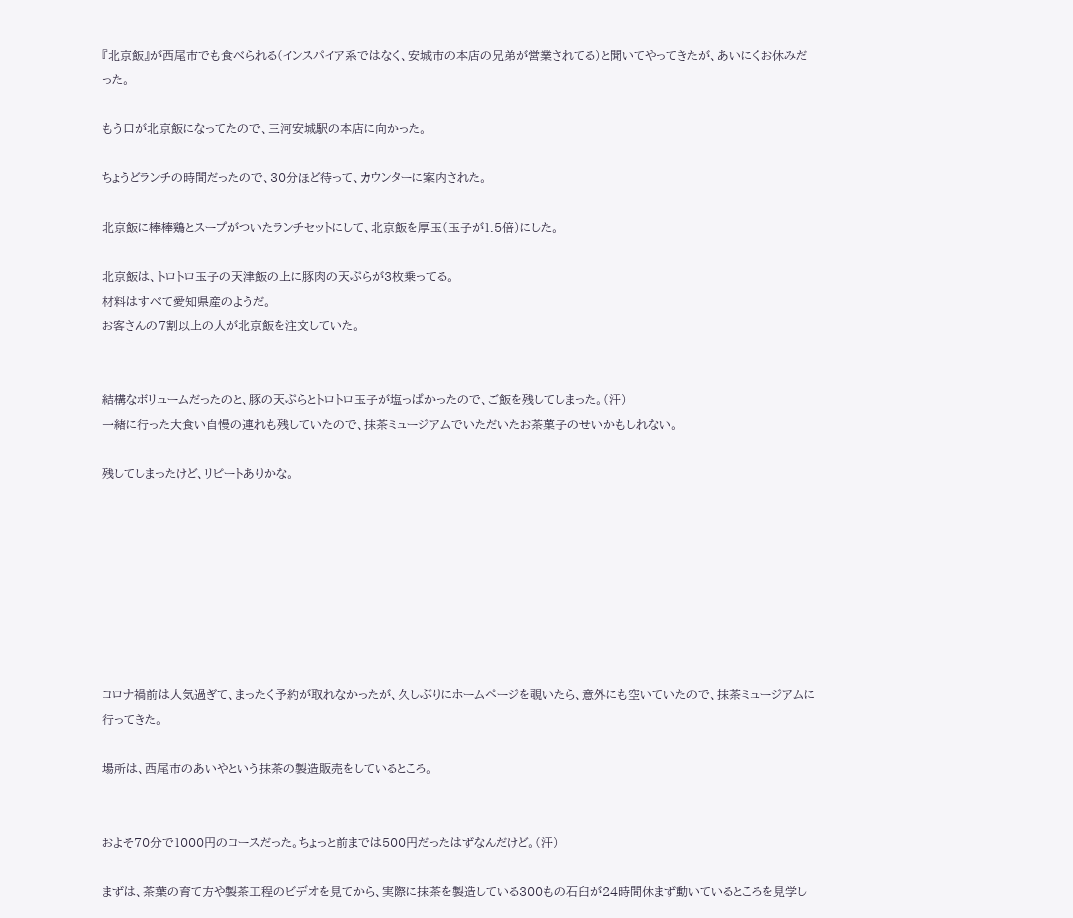『北京飯』が西尾市でも食べられる(インスパイア系ではなく、安城市の本店の兄弟が営業されてる)と聞いてやってきたが、あいにくお休みだった。

もう口が北京飯になってたので、三河安城駅の本店に向かった。

ちょうどランチの時間だったので、30分ほど待って、カウンターに案内された。

北京飯に棒棒鶏とスープがついたランチセットにして、北京飯を厚玉(玉子が1.5倍)にした。

北京飯は、トロトロ玉子の天津飯の上に豚肉の天ぷらが3枚乗ってる。
材料はすべて愛知県産のようだ。
お客さんの7割以上の人が北京飯を注文していた。


結構なボリュームだったのと、豚の天ぷらとトロトロ玉子が塩っぱかったので、ご飯を残してしまった。(汗)
一緒に行った大食い自慢の連れも残していたので、抹茶ミュージアムでいただいたお茶菓子のせいかもしれない。

残してしまったけど、リピートありかな。








コロナ禍前は人気過ぎて、まったく予約が取れなかったが、久しぶりにホームページを覗いたら、意外にも空いていたので、抹茶ミュージアムに行ってきた。

場所は、西尾市のあいやという抹茶の製造販売をしているところ。


およそ70分で1000円のコースだった。ちょっと前までは500円だったはずなんだけど。(汗)

まずは、茶葉の育て方や製茶工程のビデオを見てから、実際に抹茶を製造している300もの石臼が24時間休まず動いているところを見学し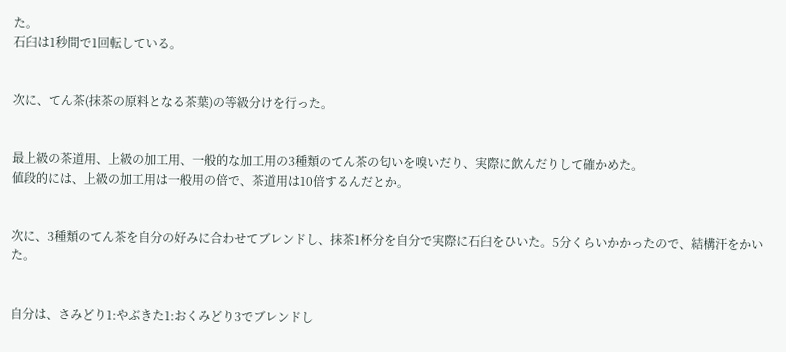た。
石臼は1秒間で1回転している。


次に、てん茶(抹茶の原料となる茶葉)の等級分けを行った。


最上級の茶道用、上級の加工用、一般的な加工用の3種類のてん茶の匂いを嗅いだり、実際に飲んだりして確かめた。
値段的には、上級の加工用は一般用の倍で、茶道用は10倍するんだとか。


次に、3種類のてん茶を自分の好みに合わせてブレンドし、抹茶1杯分を自分で実際に石臼をひいた。5分くらいかかったので、結構汗をかいた。


自分は、さみどり1:やぶきた1:おくみどり3でブレンドし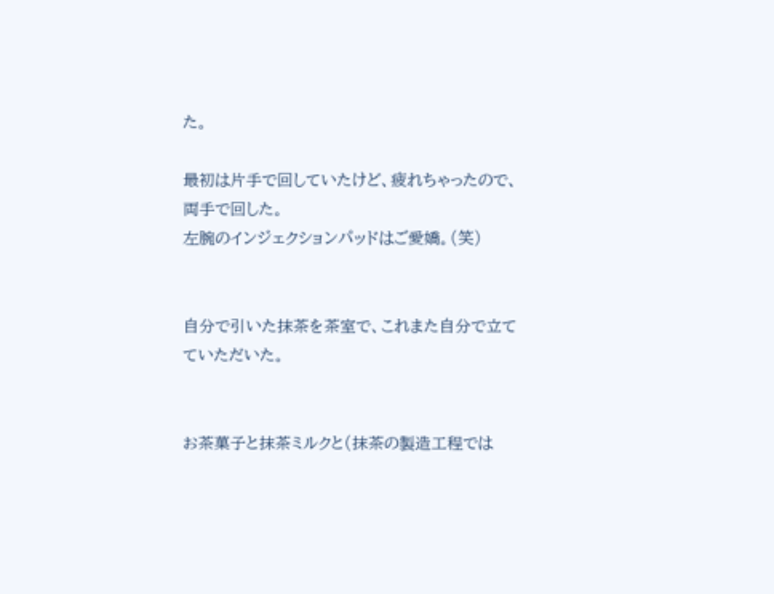た。

最初は片手で回していたけど、疲れちゃったので、両手で回した。
左腕のインジェクションパッドはご愛嬌。(笑)


自分で引いた抹茶を茶室で、これまた自分で立てていただいた。


お茶菓子と抹茶ミルクと(抹茶の製造工程では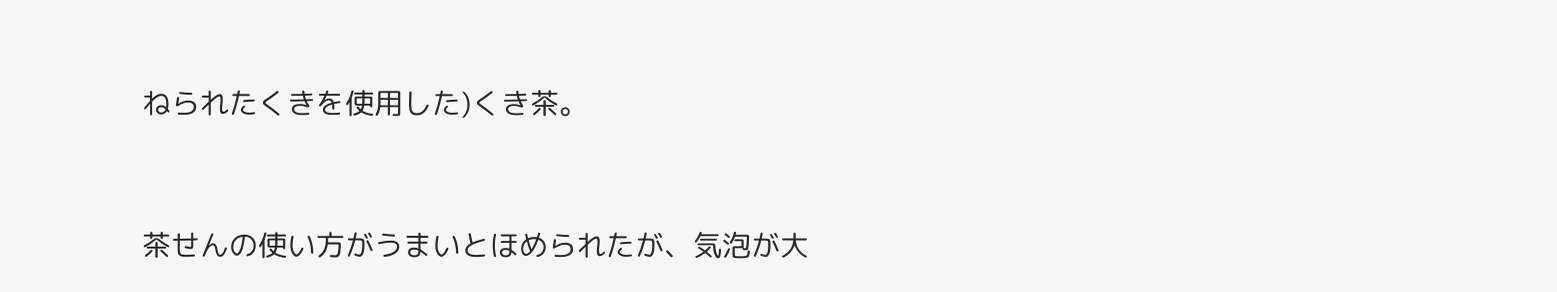ねられたくきを使用した)くき茶。


茶せんの使い方がうまいとほめられたが、気泡が大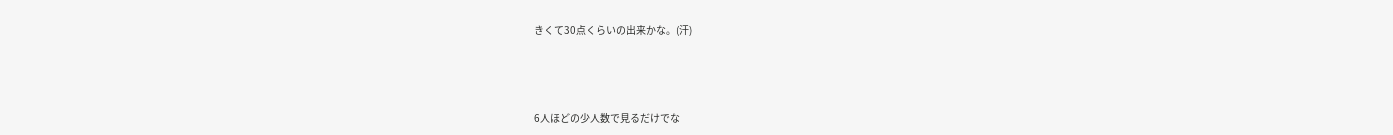きくて30点くらいの出来かな。(汗)



6人ほどの少人数で見るだけでな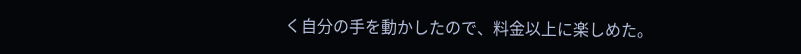く自分の手を動かしたので、料金以上に楽しめた。